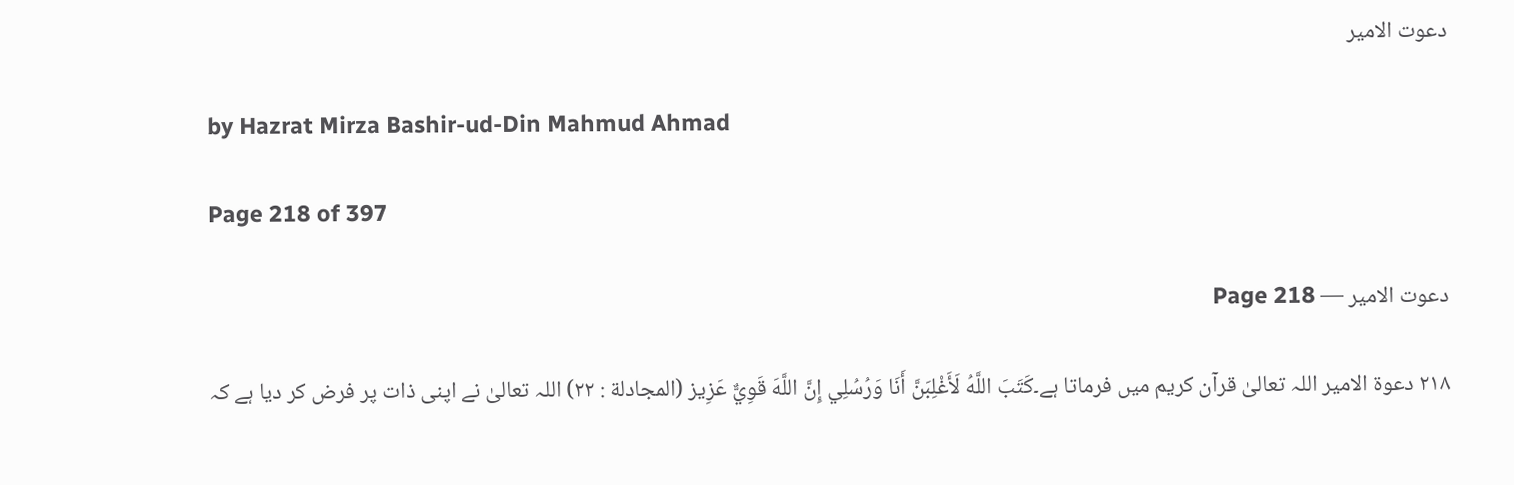دعوت الامیر

by Hazrat Mirza Bashir-ud-Din Mahmud Ahmad

Page 218 of 397

دعوت الامیر — Page 218

۲۱۸ دعوة الامير اللہ تعالیٰ قرآن کریم میں فرماتا ہے۔كَتَبَ اللَّهُ لَأَغْلِبَنَّ أَنَا وَرُسُلِي إِنَّ اللَّهَ قَوِيٌّ عَزِيز (المجادلة : ۲۲) اللہ تعالیٰ نے اپنی ذات پر فرض کر دیا ہے کہ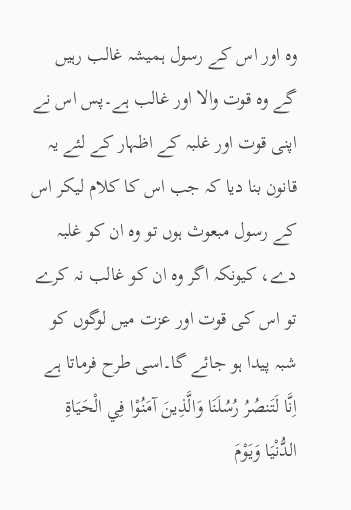وہ اور اس کے رسول ہمیشہ غالب رہیں گے وہ قوت والا اور غالب ہے۔پس اس نے اپنی قوت اور غلبہ کے اظہار کے لئے یہ قانون بنا دیا کہ جب اس کا کلام لیکر اس کے رسول مبعوث ہوں تو وہ ان کو غلبہ دے، کیونکہ اگر وہ ان کو غالب نہ کرے تو اس کی قوت اور عزت میں لوگوں کو شبہ پیدا ہو جائے گا۔اسی طرح فرماتا ہے اِنَّا لَتَنصُرُ رُسُلَنَا وَالَّذِينَ آمَنُوْا فِي الْحَيَاةِ الدُّنْيَا وَيَوْمَ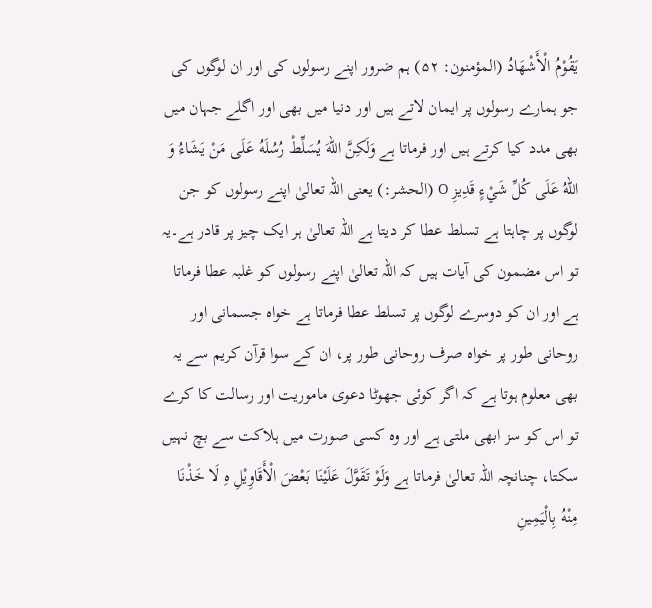يَقُوْمُ الْأَشْهَادُ (المؤمنون: ۵۲) ہم ضرور اپنے رسولوں کی اور ان لوگوں کی جو ہمارے رسولوں پر ایمان لاتے ہیں اور دنیا میں بھی اور اگلے جہان میں بھی مدد کیا کرتے ہیں اور فرماتا ہے وَلَكِنَّ اللهَ يُسَلِّطْ رُسُلَهُ عَلَى مَنْ يَشَاءُ وَ اللهُ عَلَى كُلِّ شَيْءٍ قَدِيزِ O (الحشر:) یعنی اللہ تعالیٰ اپنے رسولوں کو جن لوگوں پر چاہتا ہے تسلط عطا کر دیتا ہے اللہ تعالیٰ ہر ایک چیز پر قادر ہے۔یہ تو اس مضمون کی آیات ہیں کہ اللہ تعالیٰ اپنے رسولوں کو غلبہ عطا فرماتا ہے اور ان کو دوسرے لوگوں پر تسلط عطا فرماتا ہے خواہ جسمانی اور روحانی طور پر خواہ صرف روحانی طور پر، ان کے سوا قرآن کریم سے یہ بھی معلوم ہوتا ہے کہ اگر کوئی جھوٹا دعوی ماموریت اور رسالت کا کرے تو اس کو سز ابھی ملتی ہے اور وہ کسی صورت میں ہلاکت سے بچ نہیں سکتا، چنانچہ اللہ تعالیٰ فرماتا ہے وَلَوْ تَقَوَّلَ عَلَيْنَا بَعْضَ الْأَقَاوِيْلِ هِ لَا خَذْنَا مِنْهُ بِالْيَمِينِ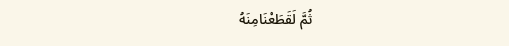ثُمَّ لَقَطَعْنَامِنَهُ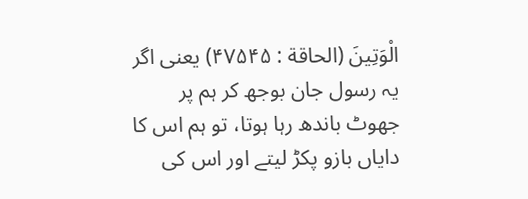الْوَتِينَ (الحاقة : ۴۷۵۴۵) یعنی اگر یہ رسول جان بوجھ کر ہم پر جھوٹ باندھ رہا ہوتا، تو ہم اس کا دایاں بازو پکڑ لیتے اور اس کی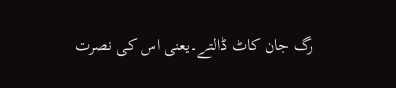رگ جان کاٹ ڈالتے۔یعنی اس کی نصرت